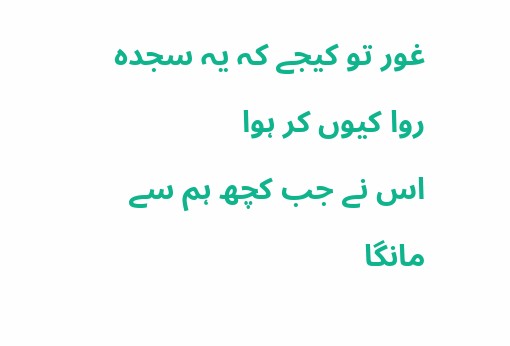غور تو کیجے کہ یہ سجدہ روا کیوں کر ہوا
اس نے جب کچھ ہم سے مانگا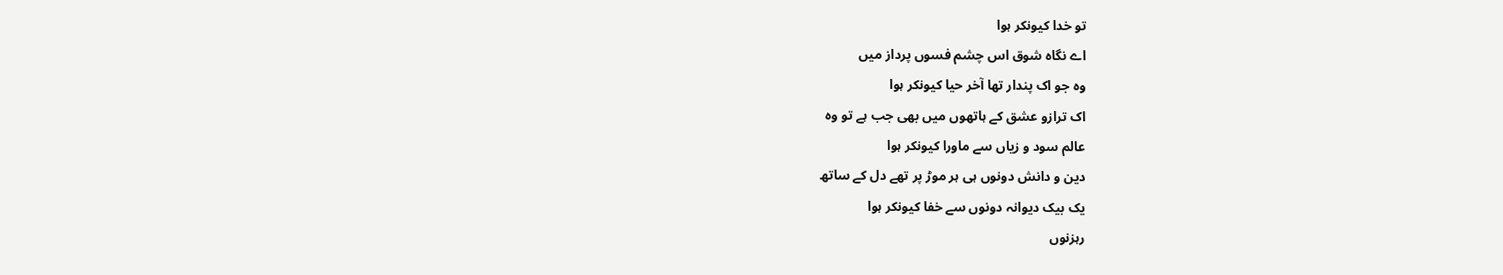تو خدا کیونکر ہوا
اے نگاہ شوق اس چشم فسوں پرداز میں
وہ جو اک پندار تھا آخر حیا کیونکر ہوا
اک ترازو عشق کے ہاتھوں میں بھی جب ہے تو وہ
عالم سود و زیاں سے ماورا کیونکر ہوا
دین و دانش دونوں ہی ہر موڑ پر تھے دل کے ساتھ
یک بیک دیوانہ دونوں سے خفا کیونکر ہوا
رہزنوں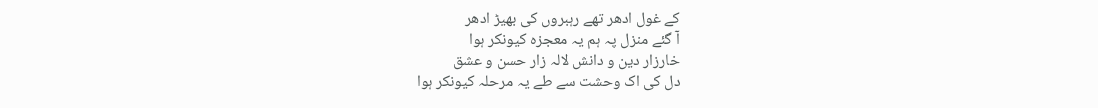کے غول ادھر تھے رہبروں کی بھیڑ ادھر
آ گئے منزل پہ ہم یہ معجزہ کیونکر ہوا
خارزار دین و دانش لالہ زار حسن و عشق
دل کی اک وحشت سے طے یہ مرحلہ کیونکر ہوا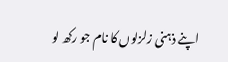اپنے ذہنی زلزلوں کا نام جو رکھ لو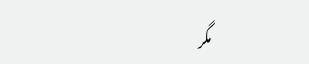مگر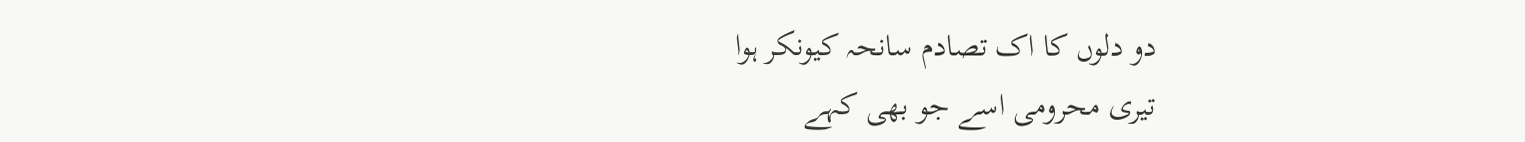دو دلوں کا اک تصادم سانحہ کیونکر ہوا
تیری محرومی اسے جو بھی کہے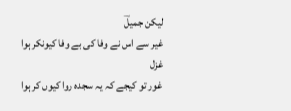لیکن جمیلؔ
غیر سے اس نے وفا کی بے وفا کیونکر ہوا
غزل
غور تو کیجے کہ یہ سجدہ روا کیوں کر ہوا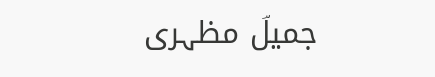جمیلؔ مظہری